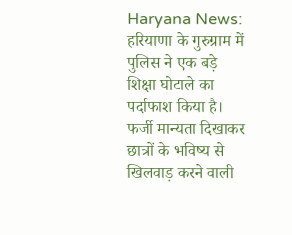Haryana News: हरियाणा के गुरुग्राम में पुलिस ने एक बड़े शिक्षा घोटाले का पर्दाफाश किया है। फर्जी मान्यता दिखाकर छात्रों के भविष्य से खिलवाड़ करने वाली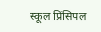स्कूल प्रिंसिपल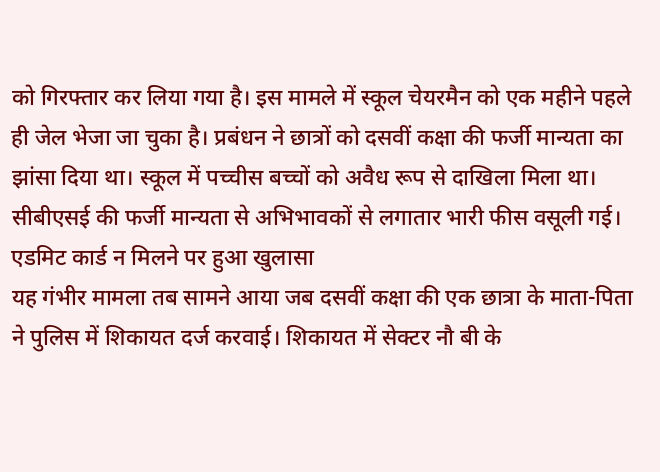को गिरफ्तार कर लिया गया है। इस मामले में स्कूल चेयरमैन को एक महीने पहले ही जेल भेजा जा चुका है। प्रबंधन ने छात्रों को दसवीं कक्षा की फर्जी मान्यता का झांसा दिया था। स्कूल में पच्चीस बच्चों को अवैध रूप से दाखिला मिला था। सीबीएसई की फर्जी मान्यता से अभिभावकों से लगातार भारी फीस वसूली गई।
एडमिट कार्ड न मिलने पर हुआ खुलासा
यह गंभीर मामला तब सामने आया जब दसवीं कक्षा की एक छात्रा के माता-पिता ने पुलिस में शिकायत दर्ज करवाई। शिकायत में सेक्टर नौ बी के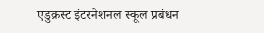एडुक्रस्ट इंटरनेशनल स्कूल प्रबंधन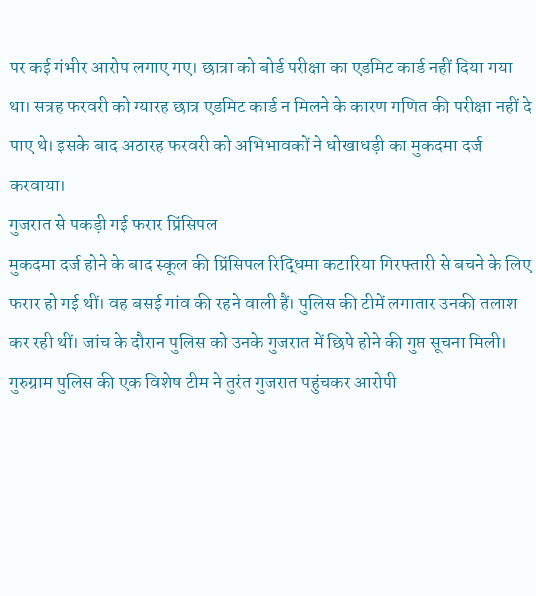पर कई गंभीर आरोप लगाए गए। छात्रा को बोर्ड परीक्षा का एडमिट कार्ड नहीं दिया गया था। सत्रह फरवरी को ग्यारह छात्र एडमिट कार्ड न मिलने के कारण गणित की परीक्षा नहीं दे पाए थे। इसके बाद अठारह फरवरी को अभिभावकों ने धोखाधड़ी का मुकदमा दर्ज करवाया।
गुजरात से पकड़ी गई फरार प्रिंसिपल
मुकदमा दर्ज होने के बाद स्कूल की प्रिंसिपल रिद्धिमा कटारिया गिरफ्तारी से बचने के लिए फरार हो गई थीं। वह बसई गांव की रहने वाली हैं। पुलिस की टीमें लगातार उनकी तलाश कर रही थीं। जांच के दौरान पुलिस को उनके गुजरात में छिपे होने की गुप्त सूचना मिली। गुरुग्राम पुलिस की एक विशेष टीम ने तुरंत गुजरात पहुंचकर आरोपी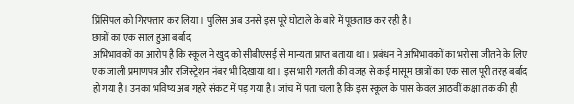प्रिंसिपल को गिरफ्तार कर लिया। पुलिस अब उनसे इस पूरे घोटाले के बारे में पूछताछ कर रही है।
छात्रों का एक साल हुआ बर्बाद
अभिभावकों का आरोप है कि स्कूल ने खुद को सीबीएसई से मान्यता प्राप्त बताया था। प्रबंधन ने अभिभावकों का भरोसा जीतने के लिए एक जाली प्रमाणपत्र और रजिस्ट्रेशन नंबर भी दिखाया था। इस भारी गलती की वजह से कई मासूम छात्रों का एक साल पूरी तरह बर्बाद हो गया है। उनका भविष्य अब गहरे संकट में पड़ गया है। जांच में पता चला है कि इस स्कूल के पास केवल आठवीं कक्षा तक की ही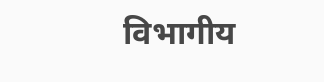विभागीय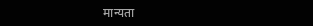मान्यता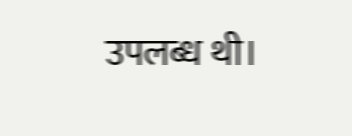उपलब्ध थी।